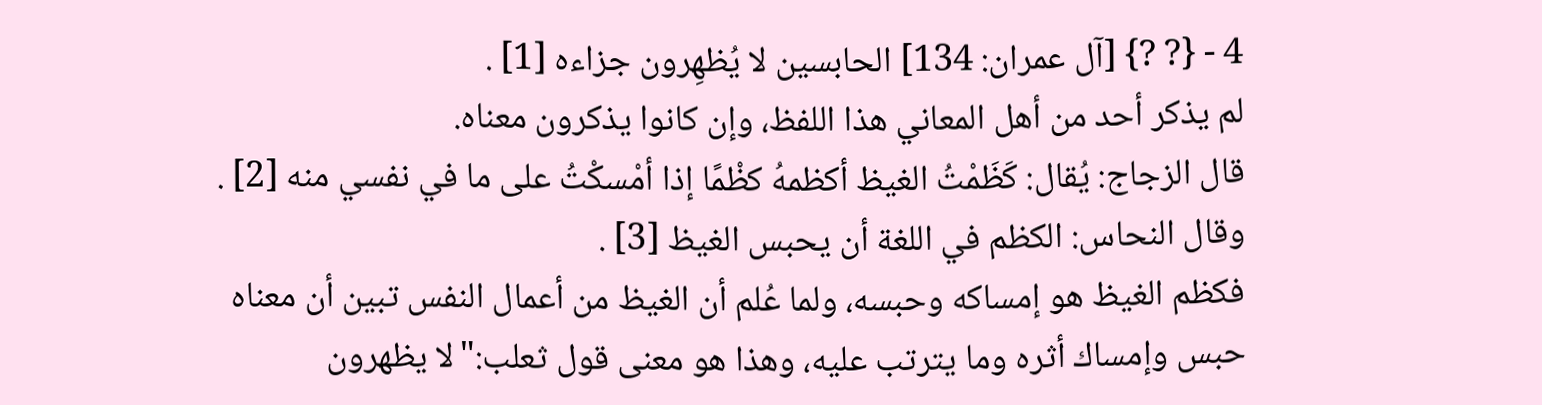4 - {? ?} [آل عمران: 134] الحابسين لا يُظهِرون جزاءه [1] .
لم يذكر أحد من أهل المعاني هذا اللفظ، وإن كانوا يذكرون معناه.
قال الزجاج: يُقال: كَظَمْتُ الغيظ أكظمهُ كظْمًا إذا أمْسكْتُ على ما في نفسي منه [2] .
وقال النحاس: الكظم في اللغة أن يحبس الغيظ [3] .
فكظم الغيظ هو إمساكه وحبسه، ولما عُلم أن الغيظ من أعمال النفس تبين أن معناه حبس وإمساك أثره وما يترتب عليه، وهذا هو معنى قول ثعلب:"لا يظهرون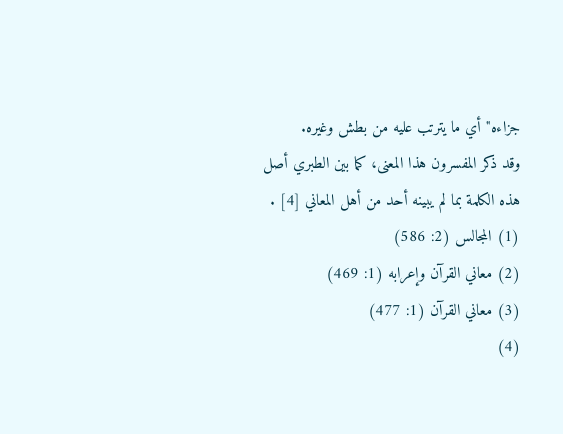جزاءه"أي ما يترتب عليه من بطش وغيره.
وقد ذكر المفسرون هذا المعنى، كما بين الطبري أصل هذه الكلمة بما لم يبينه أحد من أهل المعاني [4] .
(1) المجالس (2: 586)
(2) معاني القرآن وإعرابه (1: 469)
(3) معاني القرآن (1: 477)
(4)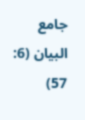جامع البيان (6: 57)